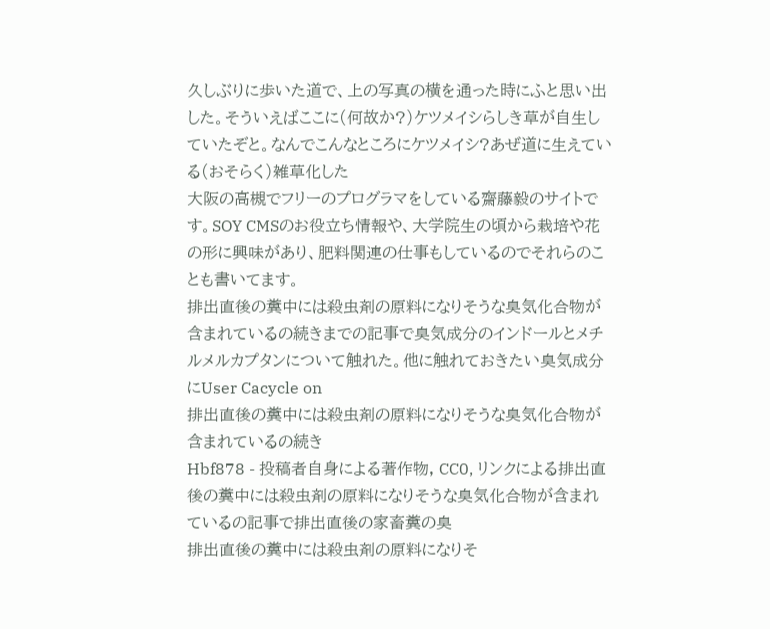久しぶりに歩いた道で、上の写真の横を通った時にふと思い出した。そういえばここに(何故か?)ケツメイシらしき草が自生していたぞと。なんでこんなところにケツメイシ?あぜ道に生えている(おそらく)雑草化した
大阪の高槻でフリーのプログラマをしている齋藤毅のサイトです。SOY CMSのお役立ち情報や、大学院生の頃から栽培や花の形に興味があり、肥料関連の仕事もしているのでそれらのことも書いてます。
排出直後の糞中には殺虫剤の原料になりそうな臭気化合物が含まれているの続きまでの記事で臭気成分のインドールとメチルメルカプタンについて触れた。他に触れておきたい臭気成分にUser Cacycle on
排出直後の糞中には殺虫剤の原料になりそうな臭気化合物が含まれているの続き
Hbf878 - 投稿者自身による著作物, CC0, リンクによる排出直後の糞中には殺虫剤の原料になりそうな臭気化合物が含まれているの記事で排出直後の家畜糞の臭
排出直後の糞中には殺虫剤の原料になりそ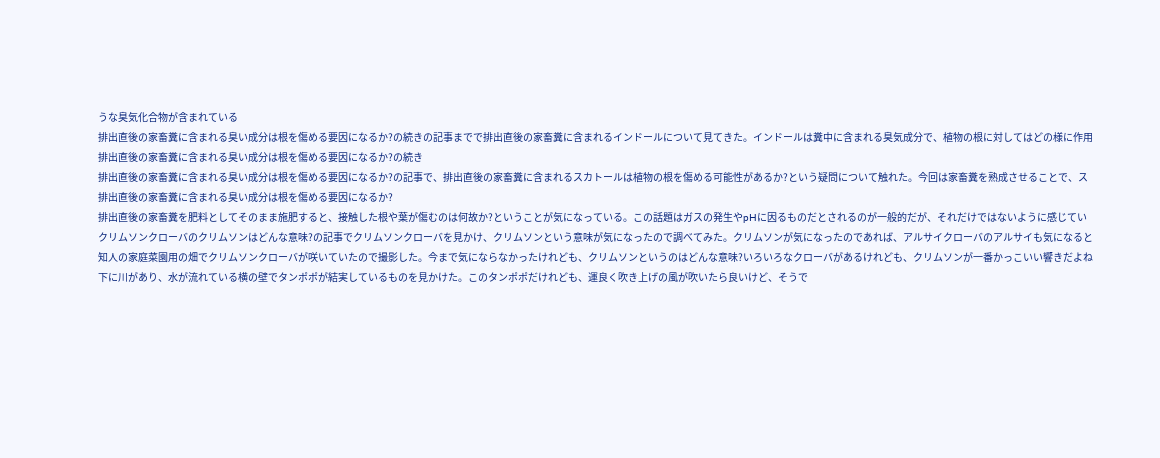うな臭気化合物が含まれている
排出直後の家畜糞に含まれる臭い成分は根を傷める要因になるか?の続きの記事までで排出直後の家畜糞に含まれるインドールについて見てきた。インドールは糞中に含まれる臭気成分で、植物の根に対してはどの様に作用
排出直後の家畜糞に含まれる臭い成分は根を傷める要因になるか?の続き
排出直後の家畜糞に含まれる臭い成分は根を傷める要因になるか?の記事で、排出直後の家畜糞に含まれるスカトールは植物の根を傷める可能性があるか?という疑問について触れた。今回は家畜糞を熟成させることで、ス
排出直後の家畜糞に含まれる臭い成分は根を傷める要因になるか?
排出直後の家畜糞を肥料としてそのまま施肥すると、接触した根や葉が傷むのは何故か?ということが気になっている。この話題はガスの発生やpHに因るものだとされるのが一般的だが、それだけではないように感じてい
クリムソンクローバのクリムソンはどんな意味?の記事でクリムソンクローバを見かけ、クリムソンという意味が気になったので調べてみた。クリムソンが気になったのであれば、アルサイクローバのアルサイも気になると
知人の家庭菜園用の畑でクリムソンクローバが咲いていたので撮影した。今まで気にならなかったけれども、クリムソンというのはどんな意味?いろいろなクローバがあるけれども、クリムソンが一番かっこいい響きだよね
下に川があり、水が流れている横の壁でタンポポが結実しているものを見かけた。このタンポポだけれども、運良く吹き上げの風が吹いたら良いけど、そうで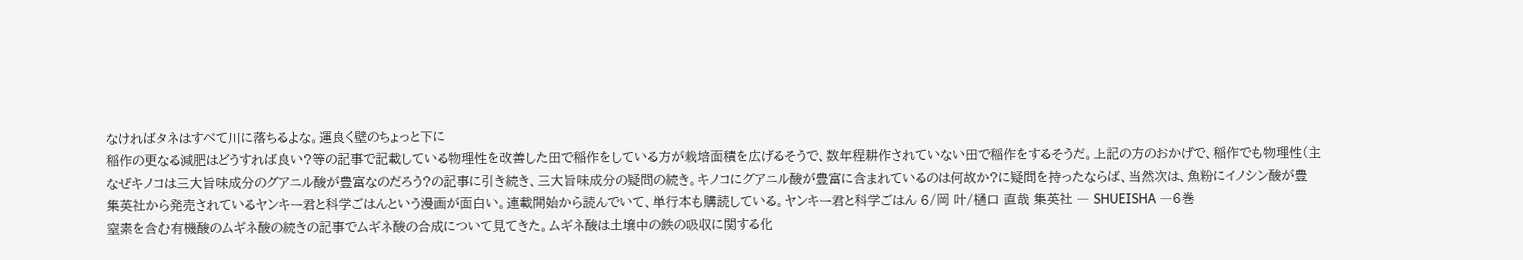なければタネはすべて川に落ちるよな。運良く壁のちょっと下に
稲作の更なる減肥はどうすれば良い?等の記事で記載している物理性を改善した田で稲作をしている方が栽培面積を広げるそうで、数年程耕作されていない田で稲作をするそうだ。上記の方のおかげで、稲作でも物理性(主
なぜキノコは三大旨味成分のグアニル酸が豊富なのだろう?の記事に引き続き、三大旨味成分の疑問の続き。キノコにグアニル酸が豊富に含まれているのは何故か?に疑問を持ったならば、当然次は、魚粉にイノシン酸が豊
集英社から発売されているヤンキー君と科学ごはんという漫画が面白い。連載開始から読んでいて、単行本も購読している。ヤンキー君と科学ごはん 6/岡 叶/樋口 直哉 集英社 ― SHUEISHA ―6巻
窒素を含む有機酸のムギネ酸の続きの記事でムギネ酸の合成について見てきた。ムギネ酸は土壌中の鉄の吸収に関する化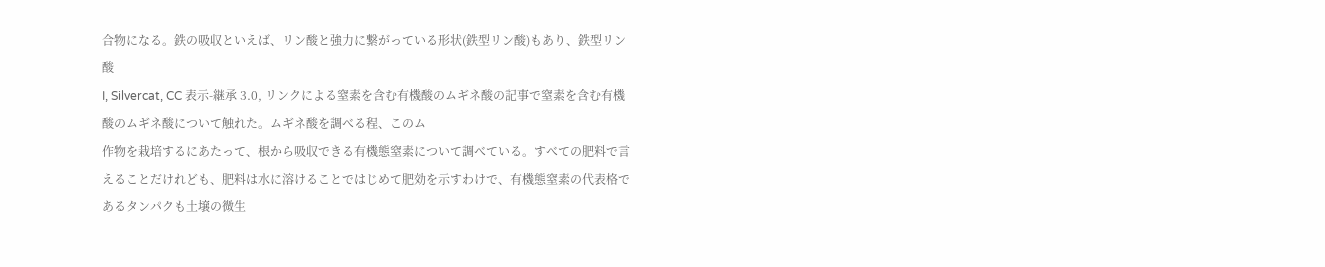合物になる。鉄の吸収といえば、リン酸と強力に繋がっている形状(鉄型リン酸)もあり、鉄型リン酸
I, Silvercat, CC 表示-継承 3.0, リンクによる窒素を含む有機酸のムギネ酸の記事で窒素を含む有機酸のムギネ酸について触れた。ムギネ酸を調べる程、このム
作物を栽培するにあたって、根から吸収できる有機態窒素について調べている。すべての肥料で言えることだけれども、肥料は水に溶けることではじめて肥効を示すわけで、有機態窒素の代表格であるタンパクも土壌の微生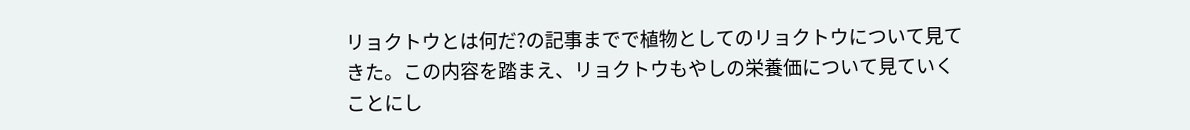リョクトウとは何だ?の記事までで植物としてのリョクトウについて見てきた。この内容を踏まえ、リョクトウもやしの栄養価について見ていくことにし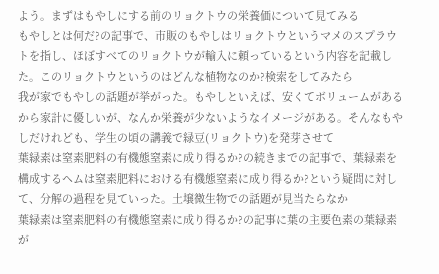よう。まずはもやしにする前のリョクトウの栄養価について見てみる
もやしとは何だ?の記事で、市販のもやしはリョクトウというマメのスプラウトを指し、ほぼすべてのリョクトウが輸入に頼っているという内容を記載した。このリョクトウというのはどんな植物なのか?検索をしてみたら
我が家でもやしの話題が挙がった。もやしといえば、安くてボリュームがあるから家計に優しいが、なんか栄養が少ないようなイメージがある。そんなもやしだけれども、学生の頃の講義で緑豆(リョクトウ)を発芽させて
葉緑素は窒素肥料の有機態窒素に成り得るか?の続きまでの記事で、葉緑素を構成するヘムは窒素肥料における有機態窒素に成り得るか?という疑問に対して、分解の過程を見ていった。土壌微生物での話題が見当たらなか
葉緑素は窒素肥料の有機態窒素に成り得るか?の記事に葉の主要色素の葉緑素が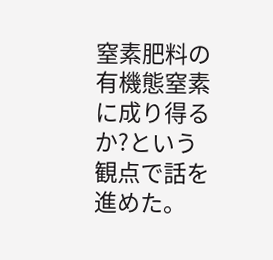窒素肥料の有機態窒素に成り得るか?という観点で話を進めた。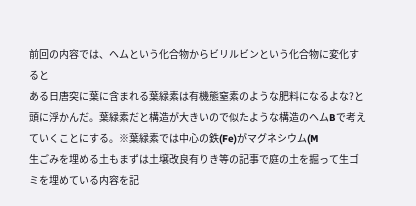前回の内容では、ヘムという化合物からビリルビンという化合物に変化すると
ある日唐突に葉に含まれる葉緑素は有機態窒素のような肥料になるよな?と頭に浮かんだ。葉緑素だと構造が大きいので似たような構造のヘムBで考えていくことにする。※葉緑素では中心の鉄(Fe)がマグネシウム(M
生ごみを埋める土もまずは土壌改良有りき等の記事で庭の土を掘って生ゴミを埋めている内容を記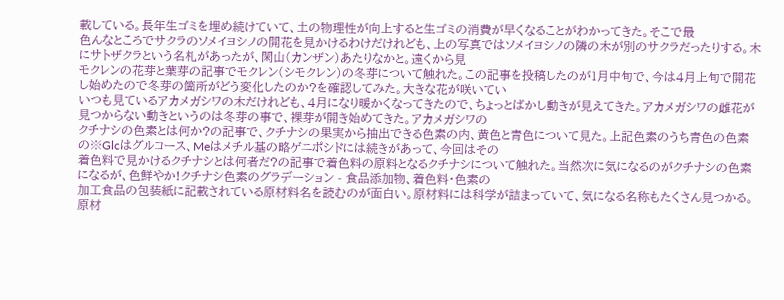載している。長年生ゴミを埋め続けていて、土の物理性が向上すると生ゴミの消費が早くなることがわかってきた。そこで最
色んなところでサクラのソメイヨシノの開花を見かけるわけだけれども、上の写真ではソメイヨシノの隣の木が別のサクラだったりする。木にサトザクラという名札があったが、閑山(カンザン)あたりなかと。遠くから見
モクレンの花芽と葉芽の記事でモクレン(シモクレン)の冬芽について触れた。この記事を投稿したのが1月中旬で、今は4月上旬で開花し始めたので冬芽の箇所がどう変化したのか?を確認してみた。大きな花が咲いてい
いつも見ているアカメガシワの木だけれども、4月になり暖かくなってきたので、ちょっとばかし動きが見えてきた。アカメガシワの雌花が見つからない動きというのは冬芽の事で、裸芽が開き始めてきた。アカメガシワの
クチナシの色素とは何か?の記事で、クチナシの果実から抽出できる色素の内、黄色と青色について見た。上記色素のうち青色の色素の※Glcはグルコース、Meはメチル基の略ゲニポシドには続きがあって、今回はその
着色料で見かけるクチナシとは何者だ?の記事で着色料の原料となるクチナシについて触れた。当然次に気になるのがクチナシの色素になるが、色鮮やか!クチナシ色素のグラデーション - 食品添加物、着色料・色素の
加工食品の包装紙に記載されている原材料名を読むのが面白い。原材料には科学が詰まっていて、気になる名称もたくさん見つかる。原材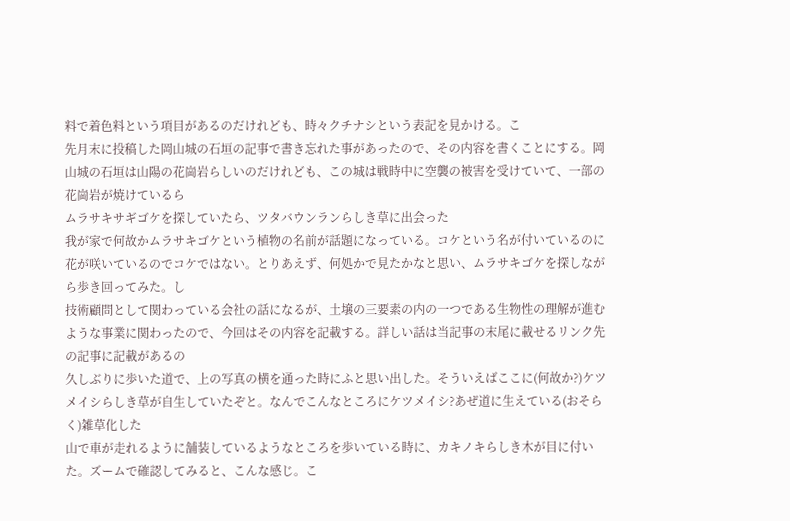料で着色料という項目があるのだけれども、時々クチナシという表記を見かける。こ
先月末に投稿した岡山城の石垣の記事で書き忘れた事があったので、その内容を書くことにする。岡山城の石垣は山陽の花崗岩らしいのだけれども、この城は戦時中に空襲の被害を受けていて、一部の花崗岩が焼けているら
ムラサキサギゴケを探していたら、ツタバウンランらしき草に出会った
我が家で何故かムラサキゴケという植物の名前が話題になっている。コケという名が付いているのに花が咲いているのでコケではない。とりあえず、何処かで見たかなと思い、ムラサキゴケを探しながら歩き回ってみた。し
技術顧問として関わっている会社の話になるが、土壌の三要素の内の一つである生物性の理解が進むような事業に関わったので、今回はその内容を記載する。詳しい話は当記事の末尾に載せるリンク先の記事に記載があるの
久しぶりに歩いた道で、上の写真の横を通った時にふと思い出した。そういえばここに(何故か?)ケツメイシらしき草が自生していたぞと。なんでこんなところにケツメイシ?あぜ道に生えている(おそらく)雑草化した
山で車が走れるように舗装しているようなところを歩いている時に、カキノキらしき木が目に付いた。ズームで確認してみると、こんな感じ。こ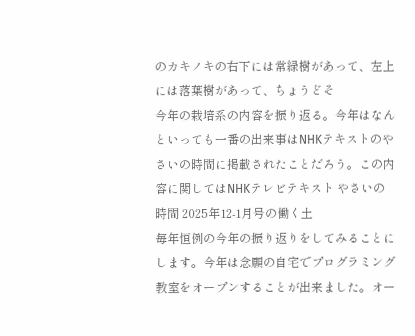のカキノキの右下には常緑樹があって、左上には落葉樹があって、ちょうどそ
今年の栽培系の内容を振り返る。今年はなんといっても一番の出来事はNHKテキストのやさいの時間に掲載されたことだろう。この内容に関してはNHKテレビテキスト やさいの時間 2025年12-1月号の働く土
毎年恒例の今年の振り返りをしてみることにします。今年は念願の自宅でプログラミング教室をオープンすることが出来ました。オー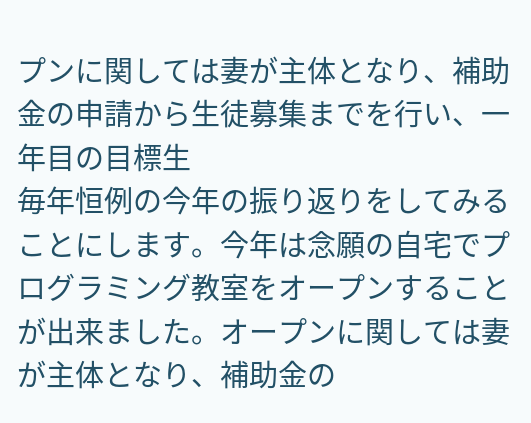プンに関しては妻が主体となり、補助金の申請から生徒募集までを行い、一年目の目標生
毎年恒例の今年の振り返りをしてみることにします。今年は念願の自宅でプログラミング教室をオープンすることが出来ました。オープンに関しては妻が主体となり、補助金の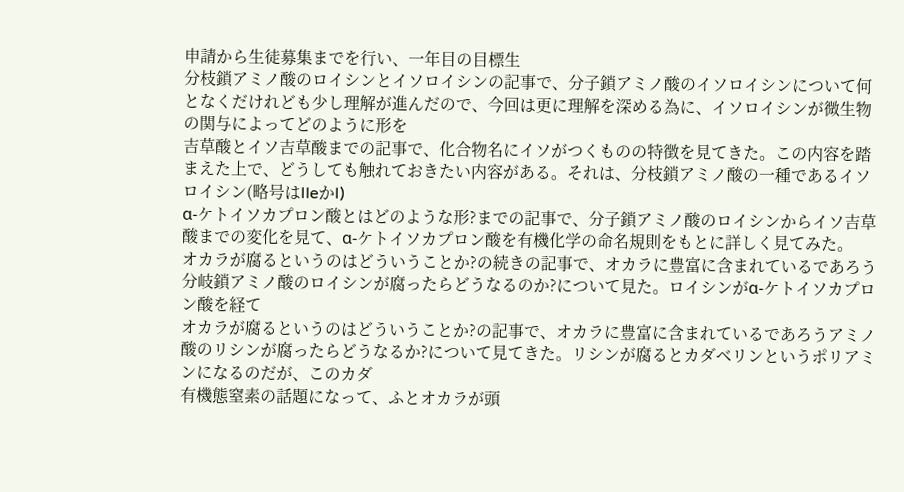申請から生徒募集までを行い、一年目の目標生
分枝鎖アミノ酸のロイシンとイソロイシンの記事で、分子鎖アミノ酸のイソロイシンについて何となくだけれども少し理解が進んだので、今回は更に理解を深める為に、イソロイシンが微生物の関与によってどのように形を
吉草酸とイソ吉草酸までの記事で、化合物名にイソがつくものの特徴を見てきた。この内容を踏まえた上で、どうしても触れておきたい内容がある。それは、分枝鎖アミノ酸の一種であるイソロイシン(略号はIleかI)
α-ケトイソカプロン酸とはどのような形?までの記事で、分子鎖アミノ酸のロイシンからイソ吉草酸までの変化を見て、α-ケトイソカプロン酸を有機化学の命名規則をもとに詳しく見てみた。
オカラが腐るというのはどういうことか?の続きの記事で、オカラに豊富に含まれているであろう分岐鎖アミノ酸のロイシンが腐ったらどうなるのか?について見た。ロイシンがα-ケトイソカプロン酸を経て
オカラが腐るというのはどういうことか?の記事で、オカラに豊富に含まれているであろうアミノ酸のリシンが腐ったらどうなるか?について見てきた。リシンが腐るとカダベリンというポリアミンになるのだが、このカダ
有機態窒素の話題になって、ふとオカラが頭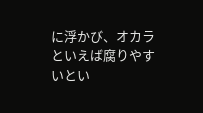に浮かび、オカラといえば腐りやすいとい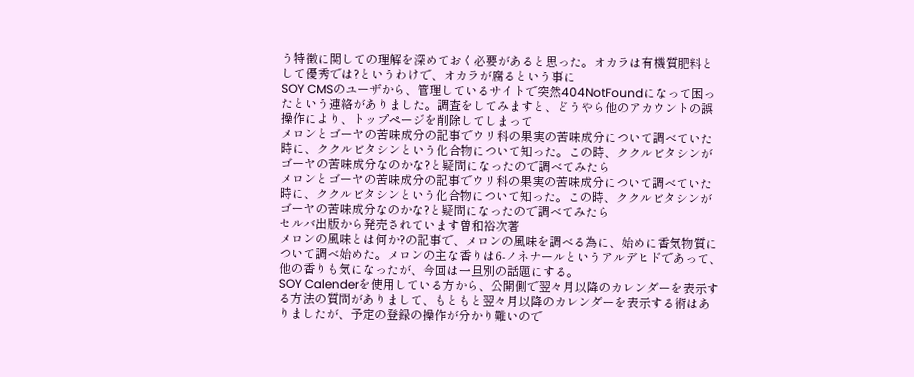う特徴に関しての理解を深めておく必要があると思った。オカラは有機質肥料として優秀では?というわけで、オカラが腐るという事に
SOY CMSのユーザから、管理しているサイトで突然404NotFoundになって困ったという連絡がありました。調査をしてみますと、どうやら他のアカウントの誤操作により、トップページを削除してしまって
メロンとゴーヤの苦味成分の記事でウリ科の果実の苦味成分について調べていた時に、ククルビタシンという化合物について知った。この時、ククルビタシンがゴーヤの苦味成分なのかな?と疑問になったので調べてみたら
メロンとゴーヤの苦味成分の記事でウリ科の果実の苦味成分について調べていた時に、ククルビタシンという化合物について知った。この時、ククルビタシンがゴーヤの苦味成分なのかな?と疑問になったので調べてみたら
セルバ出版から発売されています曽和裕次著
メロンの風味とは何か?の記事で、メロンの風味を調べる為に、始めに香気物質について調べ始めた。メロンの主な香りは6-ノネナールというアルデヒドであって、他の香りも気になったが、今回は一旦別の話題にする。
SOY Calenderを使用している方から、公開側で翌々月以降のカレンダーを表示する方法の質問がありまして、もともと翌々月以降のカレンダーを表示する術はありましたが、予定の登録の操作が分かり難いので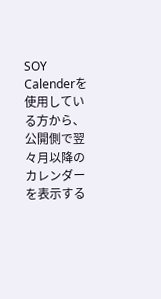SOY Calenderを使用している方から、公開側で翌々月以降のカレンダーを表示する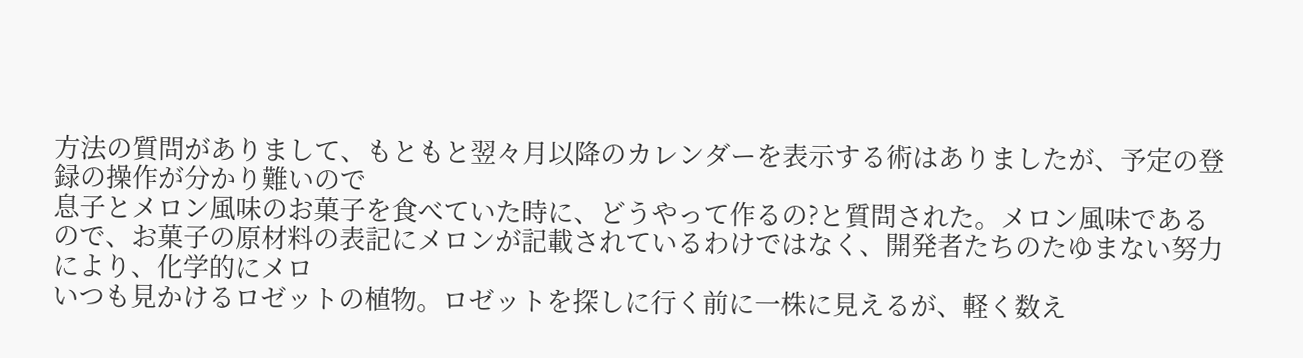方法の質問がありまして、もともと翌々月以降のカレンダーを表示する術はありましたが、予定の登録の操作が分かり難いので
息子とメロン風味のお菓子を食べていた時に、どうやって作るの?と質問された。メロン風味であるので、お菓子の原材料の表記にメロンが記載されているわけではなく、開発者たちのたゆまない努力により、化学的にメロ
いつも見かけるロゼットの植物。ロゼットを探しに行く前に一株に見えるが、軽く数え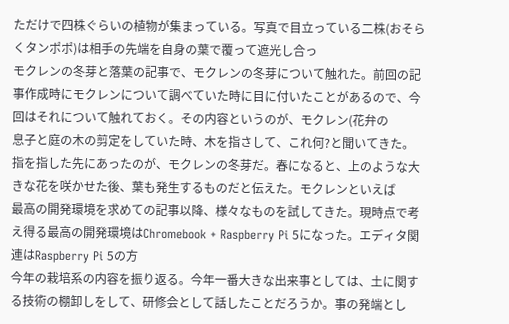ただけで四株ぐらいの植物が集まっている。写真で目立っている二株(おそらくタンポポ)は相手の先端を自身の葉で覆って遮光し合っ
モクレンの冬芽と落葉の記事で、モクレンの冬芽について触れた。前回の記事作成時にモクレンについて調べていた時に目に付いたことがあるので、今回はそれについて触れておく。その内容というのが、モクレン(花弁の
息子と庭の木の剪定をしていた時、木を指さして、これ何?と聞いてきた。指を指した先にあったのが、モクレンの冬芽だ。春になると、上のような大きな花を咲かせた後、葉も発生するものだと伝えた。モクレンといえば
最高の開発環境を求めての記事以降、様々なものを試してきた。現時点で考え得る最高の開発環境はChromebook + Raspberry Pi 5になった。エディタ関連はRaspberry Pi 5の方
今年の栽培系の内容を振り返る。今年一番大きな出来事としては、土に関する技術の棚卸しをして、研修会として話したことだろうか。事の発端とし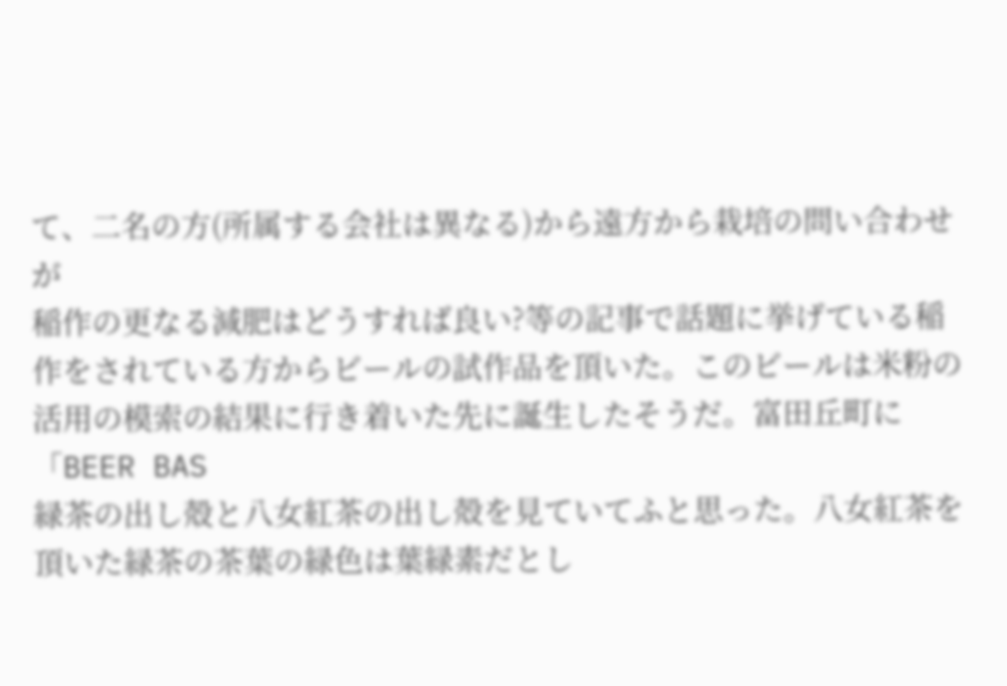て、二名の方(所属する会社は異なる)から遠方から栽培の問い合わせが
稲作の更なる減肥はどうすれば良い?等の記事で話題に挙げている稲作をされている方からビールの試作品を頂いた。このビールは米粉の活用の模索の結果に行き着いた先に誕生したそうだ。富田丘町に「BEER BAS
緑茶の出し殻と八女紅茶の出し殻を見ていてふと思った。八女紅茶を頂いた緑茶の茶葉の緑色は葉緑素だとし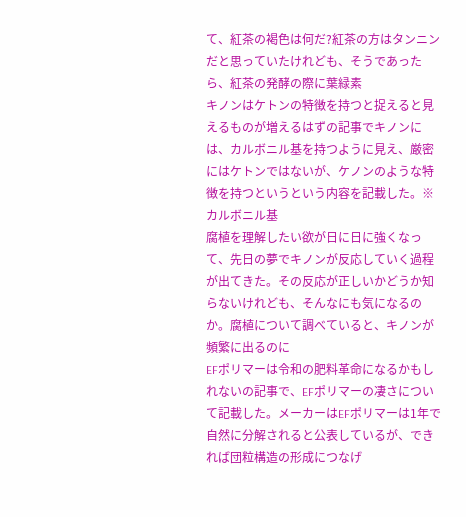て、紅茶の褐色は何だ?紅茶の方はタンニンだと思っていたけれども、そうであったら、紅茶の発酵の際に葉緑素
キノンはケトンの特徴を持つと捉えると見えるものが増えるはずの記事でキノンには、カルボニル基を持つように見え、厳密にはケトンではないが、ケノンのような特徴を持つというという内容を記載した。※カルボニル基
腐植を理解したい欲が日に日に強くなって、先日の夢でキノンが反応していく過程が出てきた。その反応が正しいかどうか知らないけれども、そんなにも気になるのか。腐植について調べていると、キノンが頻繁に出るのに
EFポリマーは令和の肥料革命になるかもしれないの記事で、EFポリマーの凄さについて記載した。メーカーはEFポリマーは1年で自然に分解されると公表しているが、できれば団粒構造の形成につなげ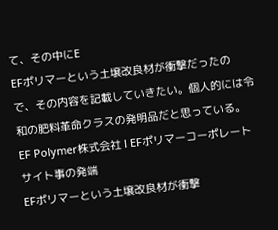て、その中にE
EFポリマーという土壌改良材が衝撃だったので、その内容を記載していきたい。個人的には令和の肥料革命クラスの発明品だと思っている。EF Polymer株式会社 l EFポリマーコーポレートサイト事の発端
EFポリマーという土壌改良材が衝撃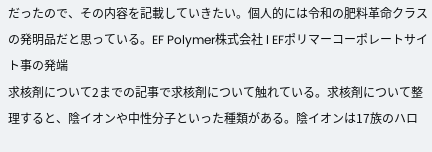だったので、その内容を記載していきたい。個人的には令和の肥料革命クラスの発明品だと思っている。EF Polymer株式会社 l EFポリマーコーポレートサイト事の発端
求核剤について2までの記事で求核剤について触れている。求核剤について整理すると、陰イオンや中性分子といった種類がある。陰イオンは17族のハロ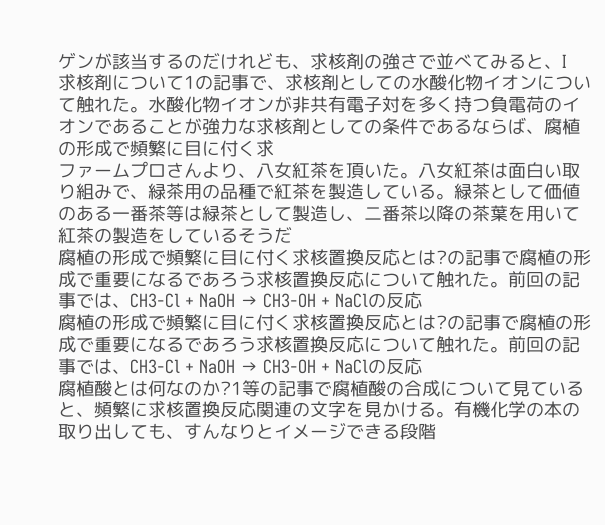ゲンが該当するのだけれども、求核剤の強さで並べてみると、I
求核剤について1の記事で、求核剤としての水酸化物イオンについて触れた。水酸化物イオンが非共有電子対を多く持つ負電荷のイオンであることが強力な求核剤としての条件であるならば、腐植の形成で頻繁に目に付く求
ファームプロさんより、八女紅茶を頂いた。八女紅茶は面白い取り組みで、緑茶用の品種で紅茶を製造している。緑茶として価値のある一番茶等は緑茶として製造し、二番茶以降の茶葉を用いて紅茶の製造をしているそうだ
腐植の形成で頻繁に目に付く求核置換反応とは?の記事で腐植の形成で重要になるであろう求核置換反応について触れた。前回の記事では、CH3-Cl + NaOH → CH3-OH + NaClの反応
腐植の形成で頻繁に目に付く求核置換反応とは?の記事で腐植の形成で重要になるであろう求核置換反応について触れた。前回の記事では、CH3-Cl + NaOH → CH3-OH + NaClの反応
腐植酸とは何なのか?1等の記事で腐植酸の合成について見ていると、頻繁に求核置換反応関連の文字を見かける。有機化学の本の取り出しても、すんなりとイメージできる段階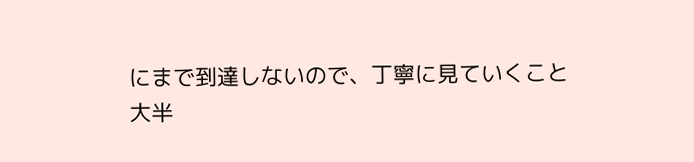にまで到達しないので、丁寧に見ていくこと
大半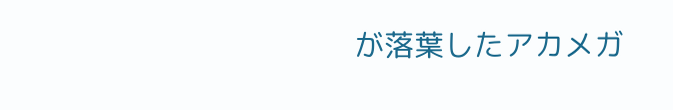が落葉したアカメガ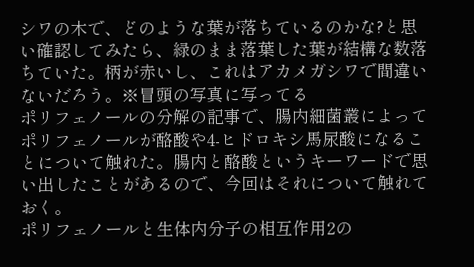シワの木で、どのような葉が落ちているのかな?と思い確認してみたら、緑のまま落葉した葉が結構な数落ちていた。柄が赤いし、これはアカメガシワで間違いないだろう。※冒頭の写真に写ってる
ポリフェノールの分解の記事で、腸内細菌叢によってポリフェノールが酪酸や4-ヒドロキシ馬尿酸になることについて触れた。腸内と酪酸というキーワードで思い出したことがあるので、今回はそれについて触れておく。
ポリフェノールと生体内分子の相互作用2の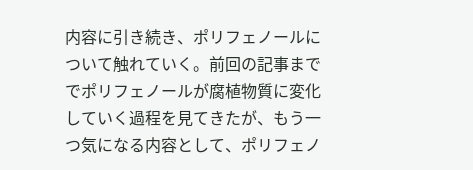内容に引き続き、ポリフェノールについて触れていく。前回の記事まででポリフェノールが腐植物質に変化していく過程を見てきたが、もう一つ気になる内容として、ポリフェノ